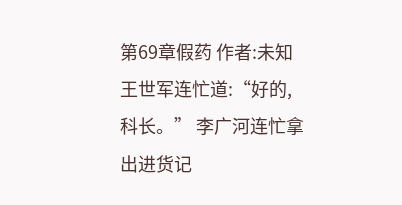第69章假药 作者:未知 王世军连忙道:“好的,科长。” 李广河连忙拿出进货记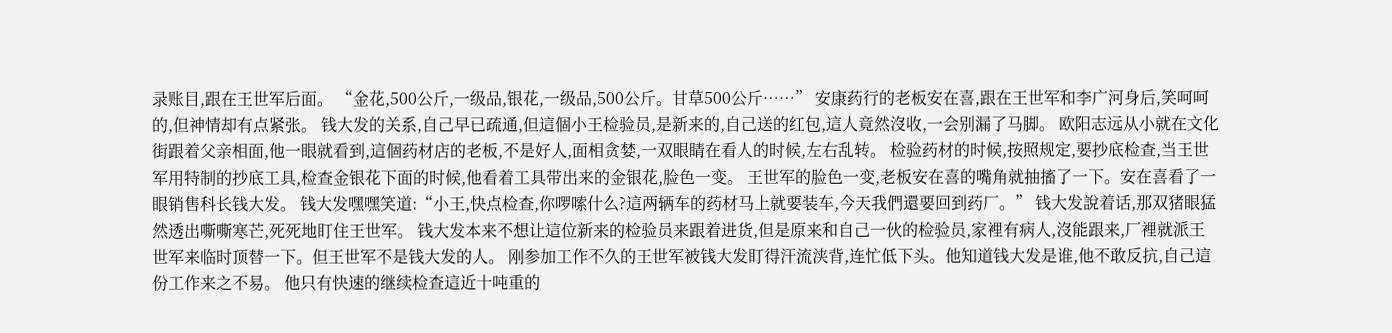录账目,跟在王世军后面。 “金花,500公斤,一级品,银花,一级品,500公斤。甘草500公斤……” 安康药行的老板安在喜,跟在王世军和李广河身后,笑呵呵的,但神情却有点紧张。 钱大发的关系,自己早已疏通,但這個小王检验员,是新来的,自己送的红包,這人竟然沒收,一会别漏了马脚。 欧阳志远从小就在文化街跟着父亲相面,他一眼就看到,這個药材店的老板,不是好人,面相贪婪,一双眼睛在看人的时候,左右乱转。 检验药材的时候,按照规定,要抄底检查,当王世军用特制的抄底工具,检查金银花下面的时候,他看着工具带出来的金银花,脸色一变。 王世军的脸色一变,老板安在喜的嘴角就抽搐了一下。安在喜看了一眼销售科长钱大发。 钱大发嘿嘿笑道:“小王,快点检查,你啰嗦什么?這两辆车的药材马上就要装车,今天我們還要回到药厂。” 钱大发說着话,那双猪眼猛然透出嘶嘶寒芒,死死地盯住王世军。 钱大发本来不想让這位新来的检验员来跟着进货,但是原来和自己一伙的检验员,家裡有病人,沒能跟来,厂裡就派王世军来临时顶替一下。但王世军不是钱大发的人。 刚参加工作不久的王世军被钱大发盯得汗流浃背,连忙低下头。他知道钱大发是谁,他不敢反抗,自己這份工作来之不易。 他只有快速的继续检查這近十吨重的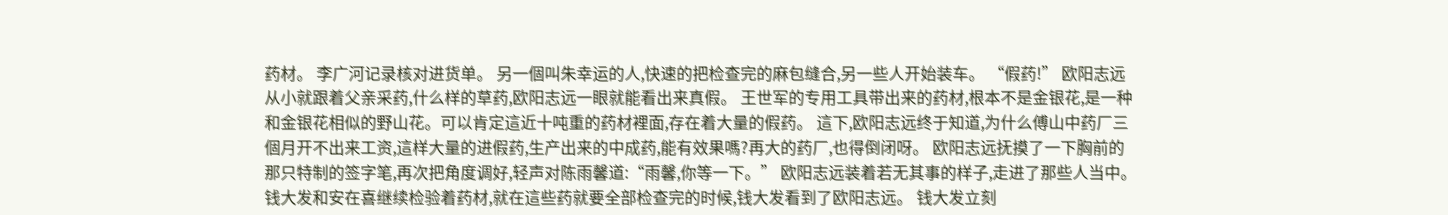药材。 李广河记录核对进货单。 另一個叫朱幸运的人,快速的把检查完的麻包缝合,另一些人开始装车。 “假药!” 欧阳志远从小就跟着父亲采药,什么样的草药,欧阳志远一眼就能看出来真假。 王世军的专用工具带出来的药材,根本不是金银花,是一种和金银花相似的野山花。可以肯定這近十吨重的药材裡面,存在着大量的假药。 這下,欧阳志远终于知道,为什么傅山中药厂三個月开不出来工资,這样大量的进假药,生产出来的中成药,能有效果嗎?再大的药厂,也得倒闭呀。 欧阳志远抚摸了一下胸前的那只特制的签字笔,再次把角度调好,轻声对陈雨馨道:“雨馨,你等一下。” 欧阳志远装着若无其事的样子,走进了那些人当中。 钱大发和安在喜继续检验着药材,就在這些药就要全部检查完的时候,钱大发看到了欧阳志远。 钱大发立刻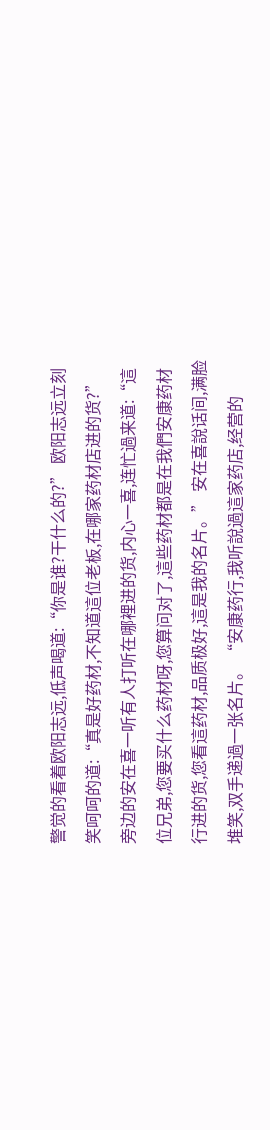警觉的看着欧阳志远,低声喝道:“你是谁?干什么的?” 欧阳志远立刻笑呵呵的道:“真是好药材,不知道這位老板,在哪家药材店进的货?” 旁边的安在喜一听有人打听在哪裡进的货,内心一喜,连忙過来道:“這位兄弟,您要买什么药材呀,您算问对了,這些药材都是在我們安康药材行进的货,您看這药材,品质极好,這是我的名片。” 安在喜說话间,满脸堆笑,双手递過一张名片。 “安康药行,我听說過這家药店,经营的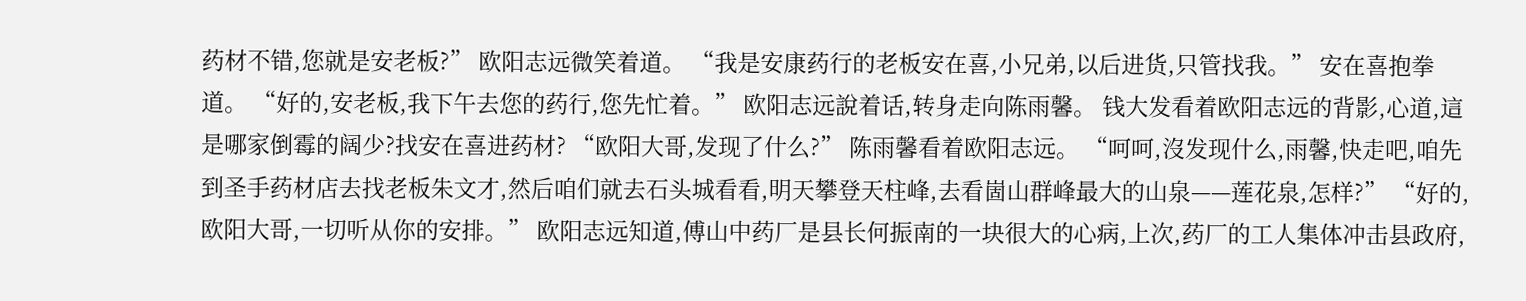药材不错,您就是安老板?” 欧阳志远微笑着道。 “我是安康药行的老板安在喜,小兄弟,以后进货,只管找我。” 安在喜抱拳道。 “好的,安老板,我下午去您的药行,您先忙着。” 欧阳志远說着话,转身走向陈雨馨。 钱大发看着欧阳志远的背影,心道,這是哪家倒霉的阔少?找安在喜进药材? “欧阳大哥,发现了什么?” 陈雨馨看着欧阳志远。 “呵呵,沒发现什么,雨馨,快走吧,咱先到圣手药材店去找老板朱文才,然后咱们就去石头城看看,明天攀登天柱峰,去看崮山群峰最大的山泉——莲花泉,怎样?” “好的,欧阳大哥,一切听从你的安排。” 欧阳志远知道,傅山中药厂是县长何振南的一块很大的心病,上次,药厂的工人集体冲击县政府,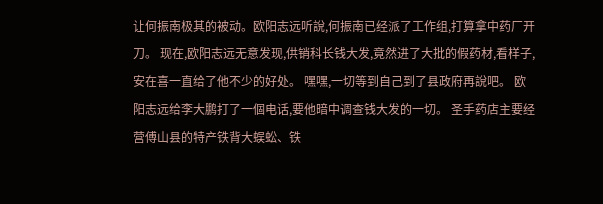让何振南极其的被动。欧阳志远听說,何振南已经派了工作组,打算拿中药厂开刀。 现在,欧阳志远无意发现,供销科长钱大发,竟然进了大批的假药材,看样子,安在喜一直给了他不少的好处。 嘿嘿,一切等到自己到了县政府再說吧。 欧阳志远给李大鹏打了一個电话,要他暗中调查钱大发的一切。 圣手药店主要经营傅山县的特产铁背大蜈蚣、铁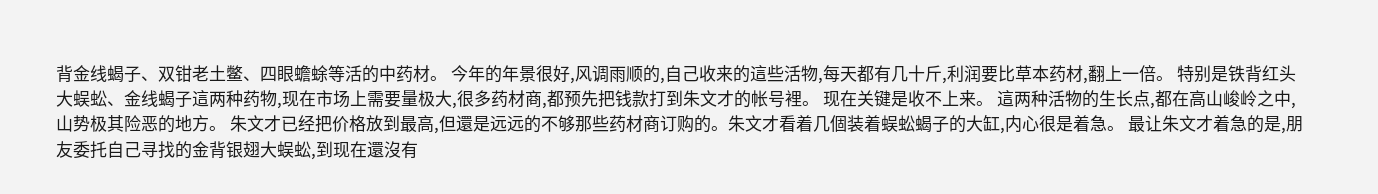背金线蝎子、双钳老土鳖、四眼蟾蜍等活的中药材。 今年的年景很好,风调雨顺的,自己收来的這些活物,每天都有几十斤,利润要比草本药材,翻上一倍。 特别是铁背红头大蜈蚣、金线蝎子這两种药物,现在市场上需要量极大,很多药材商,都预先把钱款打到朱文才的帐号裡。 现在关键是收不上来。 這两种活物的生长点,都在高山峻岭之中,山势极其险恶的地方。 朱文才已经把价格放到最高,但還是远远的不够那些药材商订购的。朱文才看着几個装着蜈蚣蝎子的大缸,内心很是着急。 最让朱文才着急的是,朋友委托自己寻找的金背银翅大蜈蚣,到现在還沒有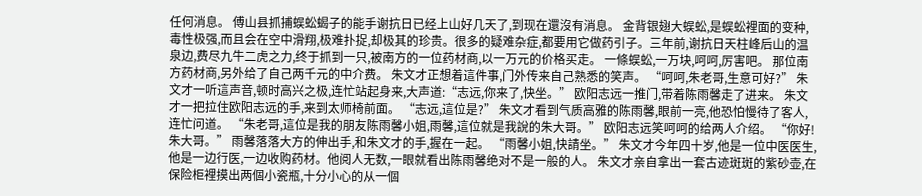任何消息。 傅山县抓捕蜈蚣蝎子的能手谢抗日已经上山好几天了,到现在還沒有消息。 金背银翅大蜈蚣,是蜈蚣裡面的变种,毒性极强,而且会在空中滑翔,极难扑捉,却极其的珍贵。很多的疑难杂症,都要用它做药引子。三年前,谢抗日天柱峰后山的温泉边,费尽九牛二虎之力,终于抓到一只,被南方的一位药材商,以一万元的价格买走。 一條蜈蚣,一万块,呵呵,厉害吧。 那位南方药材商,另外给了自己两千元的中介费。 朱文才正想着這件事,门外传来自己熟悉的笑声。 “呵呵,朱老哥,生意可好?” 朱文才一听這声音,顿时高兴之极,连忙站起身来,大声道:“志远,你来了,快坐。” 欧阳志远一推门,带着陈雨馨走了进来。 朱文才一把拉住欧阳志远的手,来到太师椅前面。 “志远,這位是?” 朱文才看到气质高雅的陈雨馨,眼前一亮,他恐怕慢待了客人,连忙问道。 “朱老哥,這位是我的朋友陈雨馨小姐,雨馨,這位就是我說的朱大哥。” 欧阳志远笑呵呵的给两人介绍。 “你好!朱大哥。” 雨馨落落大方的伸出手,和朱文才的手,握在一起。 “雨馨小姐,快請坐。” 朱文才今年四十岁,他是一位中医医生,他是一边行医,一边收购药材。他阅人无数,一眼就看出陈雨馨绝对不是一般的人。 朱文才亲自拿出一套古迹斑斑的紫砂壶,在保险柜裡摸出两個小瓷瓶,十分小心的从一個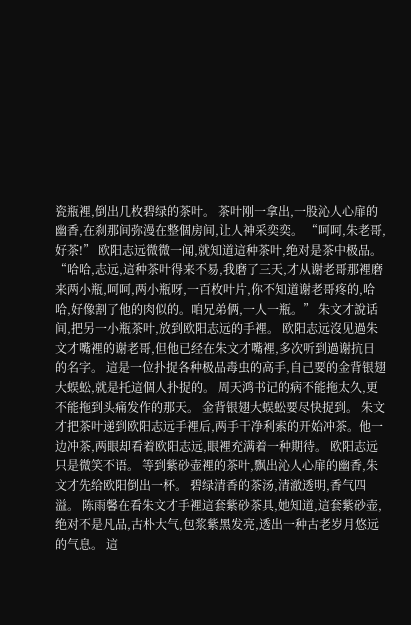瓷瓶裡,倒出几枚碧绿的茶叶。 茶叶刚一拿出,一股沁人心扉的幽香,在刹那间弥漫在整個房间,让人神采奕奕。 “呵呵,朱老哥,好茶!” 欧阳志远微微一闻,就知道這种茶叶,绝对是茶中极品。 “哈哈,志远,這种茶叶得来不易,我磨了三天,才从谢老哥那裡磨来两小瓶,呵呵,两小瓶呀,一百枚叶片,你不知道谢老哥疼的,哈哈,好像割了他的肉似的。咱兄弟俩,一人一瓶。” 朱文才說话间,把另一小瓶茶叶,放到欧阳志远的手裡。 欧阳志远沒见過朱文才嘴裡的谢老哥,但他已经在朱文才嘴裡,多次听到過谢抗日的名字。 這是一位扑捉各种极品毒虫的高手,自己要的金背银翅大蜈蚣,就是托這個人扑捉的。 周天鸿书记的病不能拖太久,更不能拖到头痛发作的那天。 金背银翅大蜈蚣要尽快捉到。 朱文才把茶叶递到欧阳志远手裡后,两手干净利索的开始冲茶。他一边冲茶,两眼却看着欧阳志远,眼裡充满着一种期待。 欧阳志远只是微笑不语。 等到紫砂壶裡的茶叶,飘出沁人心扉的幽香,朱文才先给欧阳倒出一杯。 碧绿清香的茶汤,清澈透明,香气四溢。 陈雨馨在看朱文才手裡這套紫砂茶具,她知道,這套紫砂壶,绝对不是凡品,古朴大气,包浆紫黑发亮,透出一种古老岁月悠远的气息。 這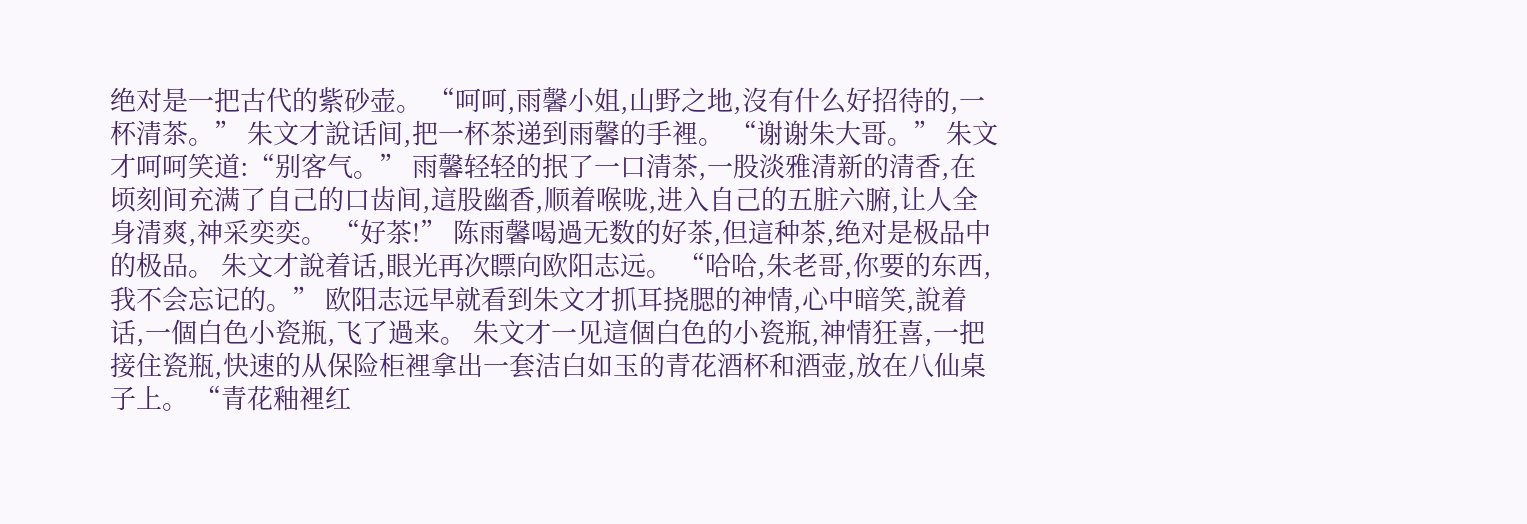绝对是一把古代的紫砂壶。 “呵呵,雨馨小姐,山野之地,沒有什么好招待的,一杯清茶。” 朱文才說话间,把一杯茶递到雨馨的手裡。 “谢谢朱大哥。” 朱文才呵呵笑道:“别客气。” 雨馨轻轻的抿了一口清茶,一股淡雅清新的清香,在顷刻间充满了自己的口齿间,這股幽香,顺着喉咙,进入自己的五脏六腑,让人全身清爽,神采奕奕。 “好茶!” 陈雨馨喝過无数的好茶,但這种茶,绝对是极品中的极品。 朱文才說着话,眼光再次瞟向欧阳志远。 “哈哈,朱老哥,你要的东西,我不会忘记的。” 欧阳志远早就看到朱文才抓耳挠腮的神情,心中暗笑,說着话,一個白色小瓷瓶,飞了過来。 朱文才一见這個白色的小瓷瓶,神情狂喜,一把接住瓷瓶,快速的从保险柜裡拿出一套洁白如玉的青花酒杯和酒壶,放在八仙桌子上。 “青花釉裡红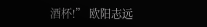酒杯!” 欧阳志远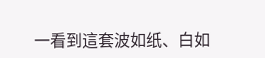一看到這套波如纸、白如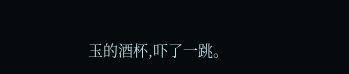玉的酒杯,吓了一跳。